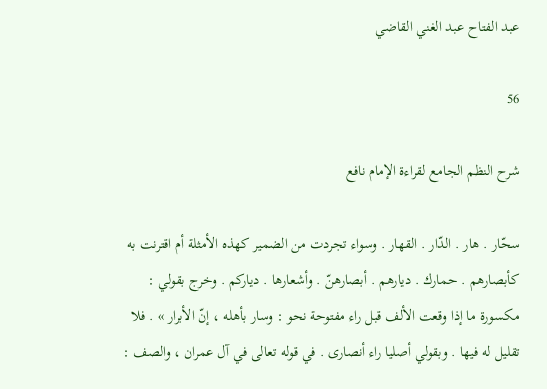عبد الفتاح عبد الغني القاضي

56

شرح النظم الجامع لقراءة الإمام نافع

سحّار . هار . الدّار . القهار . وسواء تجردت من الضمير كهذه الأمثلة أم اقترنت به كأبصارهم . حمارك . ديارهم . أبصارهنّ . وأشعارها . دياركم . وخرج بقولي : مكسورة ما إذا وقعت الألف قبل راء مفتوحة نحو : وسار بأهله ، إنّ الأبرار » . فلا تقليل له فيها . وبقولي أصليا راء أنصارى . في قوله تعالى في آل عمران ، والصف :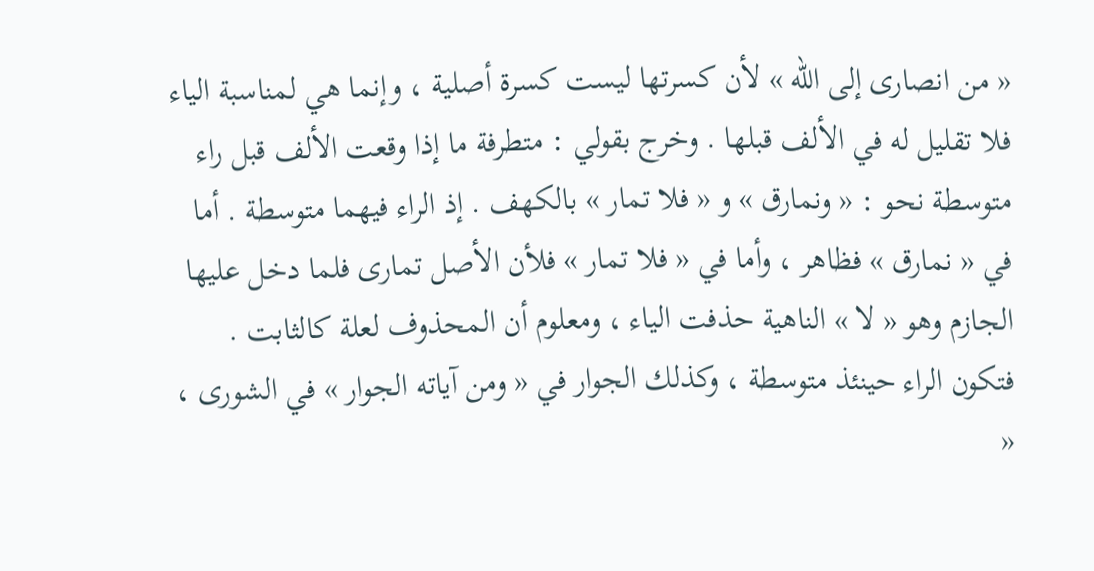« من انصارى إلى اللّه » لأن كسرتها ليست كسرة أصلية ، وإنما هي لمناسبة الياء فلا تقليل له في الألف قبلها . وخرج بقولي : متطرفة ما إذا وقعت الألف قبل راء متوسطة نحو : « ونمارق » و « فلا تمار » بالكهف . إذ الراء فيهما متوسطة . أما في « نمارق » فظاهر ، وأما في « فلا تمار » فلأن الأصل تمارى فلما دخل عليها الجازم وهو « لا » الناهية حذفت الياء ، ومعلوم أن المحذوف لعلة كالثابت . فتكون الراء حينئذ متوسطة ، وكذلك الجوار في « ومن آياته الجوار » في الشورى ، «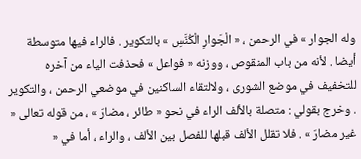وله الجوار » في الرحمن ، « الْجَوارِ الْكُنَّسِ » بالتكوير . فالراء فيها متوسطة أيضا . لأنه من باب المنقوص ، ووزنه « فواعل » فحذفت الياء من آخره للتخفيف في موضع الشورى ، ولالتقاء الساكنين في موضعي الرحمن ، والتكوير . وخرج بقولي : متصلة بالألف الراء في نحو « طائر ، مضارّ » ، من قوله تعالى « غير مضارّ » . فلا تقلل الألف قبلها للفصل بين الألف ، والراء ، أما في «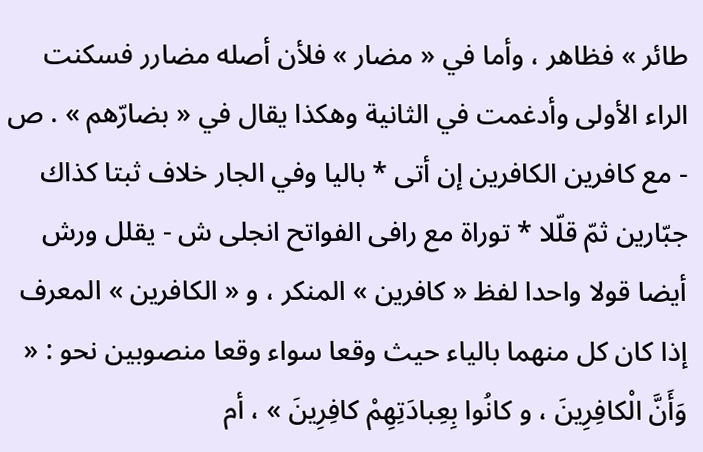طائر » فظاهر ، وأما في « مضار » فلأن أصله مضارر فسكنت الراء الأولى وأدغمت في الثانية وهكذا يقال في « بضارّهم » . ص - مع كافرين الكافرين إن أتى * باليا وفي الجار خلاف ثبتا كذاك جبّارين ثمّ قلّلا * توراة مع رافى الفواتح انجلى ش - يقلل ورش أيضا قولا واحدا لفظ « كافرين » المنكر ، و « الكافرين » المعرف إذا كان كل منهما بالياء حيث وقعا سواء وقعا منصوبين نحو : « وَأَنَّ الْكافِرِينَ ، و كانُوا بِعِبادَتِهِمْ كافِرِينَ » ، أم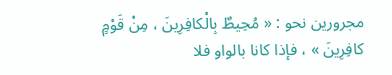مجرورين نحو : « مُحِيطٌ بِالْكافِرِينَ ، مِنْ قَوْمٍ كافِرِينَ » ، فإذا كانا بالواو فلا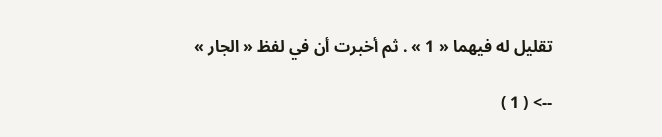تقليل له فيهما « 1 » . ثم أخبرت أن في لفظ « الجار »

--> ( 1 )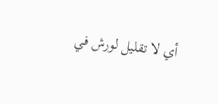أي لا تقليل لورش في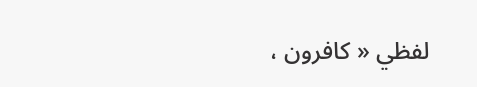لفظي « كافرون ،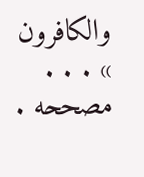والكافرون » . . . مصححه .